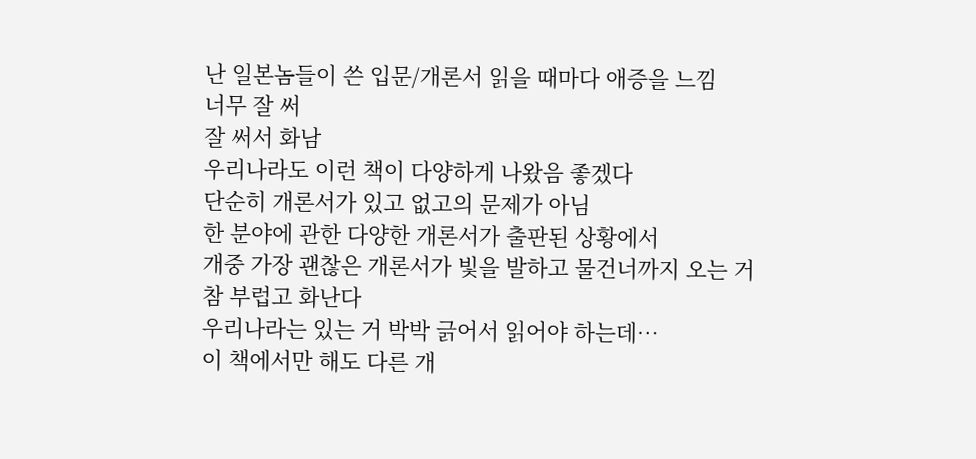난 일본놈들이 쓴 입문/개론서 읽을 때마다 애증을 느낌
너무 잘 써
잘 써서 화남
우리나라도 이런 책이 다양하게 나왔음 좋겠다
단순히 개론서가 있고 없고의 문제가 아님
한 분야에 관한 다양한 개론서가 출판된 상황에서
개중 가장 괜찮은 개론서가 빛을 발하고 물건너까지 오는 거
참 부럽고 화난다
우리나라는 있는 거 박박 긁어서 읽어야 하는데…
이 책에서만 해도 다른 개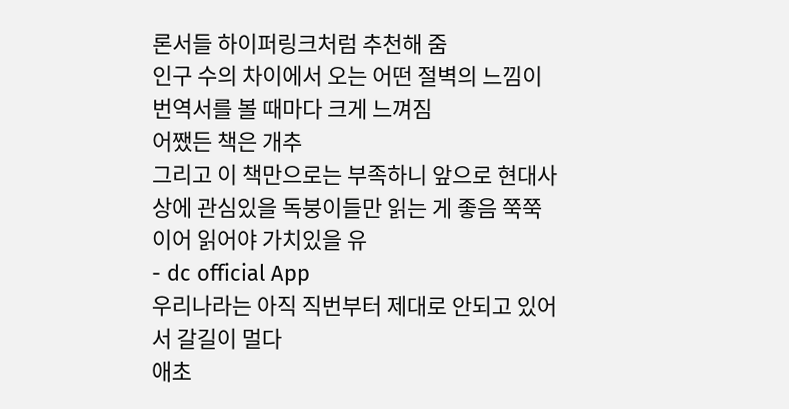론서들 하이퍼링크처럼 추천해 줌
인구 수의 차이에서 오는 어떤 절벽의 느낌이
번역서를 볼 때마다 크게 느껴짐
어쨌든 책은 개추
그리고 이 책만으로는 부족하니 앞으로 현대사상에 관심있을 독붕이들만 읽는 게 좋음 쭉쭉 이어 읽어야 가치있을 유
- dc official App
우리나라는 아직 직번부터 제대로 안되고 있어서 갈길이 멀다
애초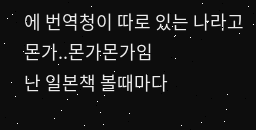에 번역청이 따로 있는 나라고 몬가..몬가몬가임
난 일본책 볼때마다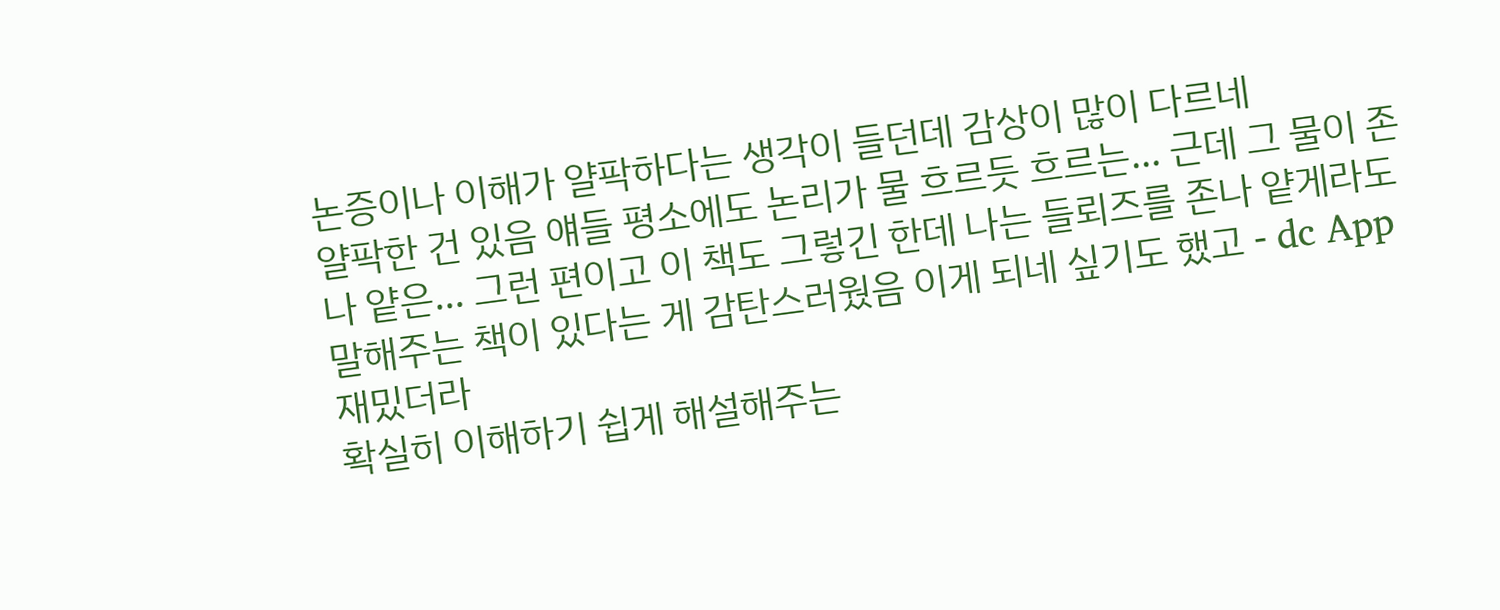논증이나 이해가 얄팍하다는 생각이 들던데 감상이 많이 다르네
얄팍한 건 있음 얘들 평소에도 논리가 물 흐르듯 흐르는… 근데 그 물이 존나 얕은… 그런 편이고 이 책도 그렇긴 한데 나는 들뢰즈를 존나 얕게라도 말해주는 책이 있다는 게 감탄스러웠음 이게 되네 싶기도 했고 - dc App
재밌더라
확실히 이해하기 쉽게 해설해주는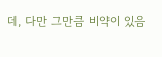데, 다만 그만큼 비약이 있음